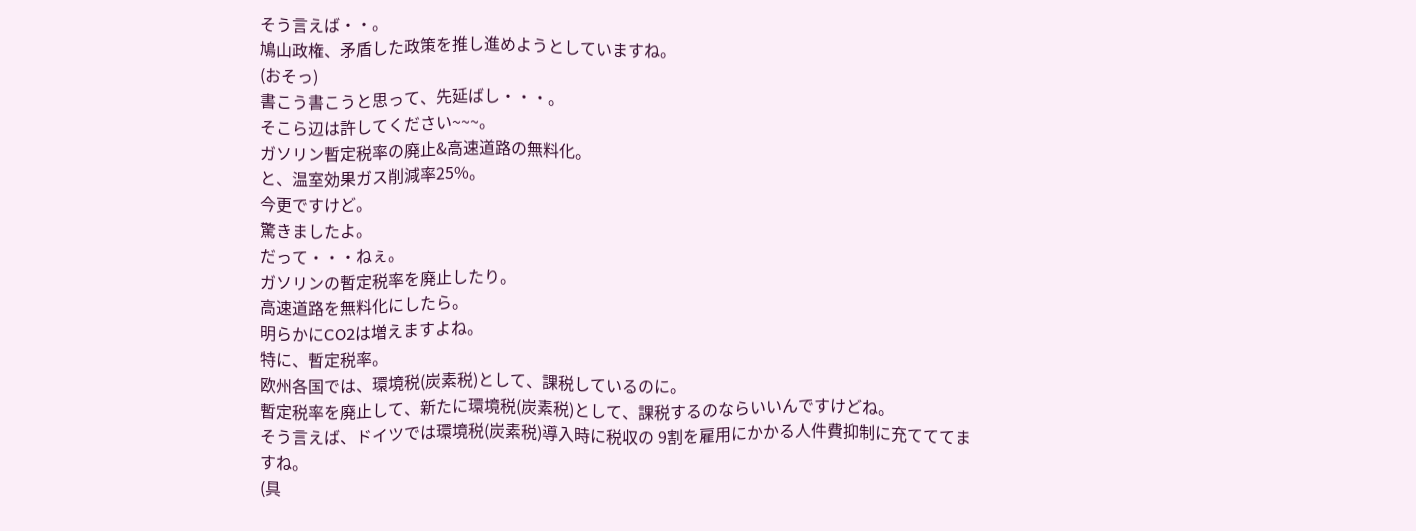そう言えば・・。
鳩山政権、矛盾した政策を推し進めようとしていますね。
(おそっ)
書こう書こうと思って、先延ばし・・・。
そこら辺は許してください~~~。
ガソリン暫定税率の廃止&高速道路の無料化。
と、温室効果ガス削減率25%。
今更ですけど。
驚きましたよ。
だって・・・ねぇ。
ガソリンの暫定税率を廃止したり。
高速道路を無料化にしたら。
明らかにCO2は増えますよね。
特に、暫定税率。
欧州各国では、環境税(炭素税)として、課税しているのに。
暫定税率を廃止して、新たに環境税(炭素税)として、課税するのならいいんですけどね。
そう言えば、ドイツでは環境税(炭素税)導入時に税収の 9割を雇用にかかる人件費抑制に充てててますね。
(具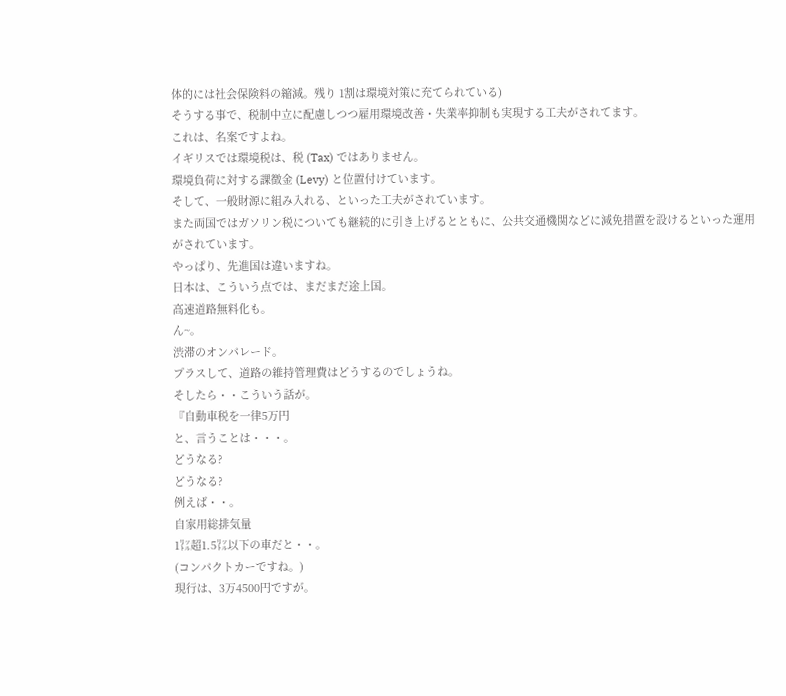体的には社会保険料の縮減。残り 1割は環境対策に充てられている)
そうする事で、税制中立に配慮しつつ雇用環境改善・失業率抑制も実現する工夫がされてます。
これは、名案ですよね。
イギリスでは環境税は、税 (Tax) ではありません。
環境負荷に対する課徴金 (Levy) と位置付けています。
そして、一般財源に組み入れる、といった工夫がされています。
また両国ではガソリン税についても継続的に引き上げるとともに、公共交通機関などに減免措置を設けるといった運用がされています。
やっぱり、先進国は違いますね。
日本は、こういう点では、まだまだ途上国。
高速道路無料化も。
ん~。
渋滞のオンパレード。
プラスして、道路の維持管理費はどうするのでしょうね。
そしたら・・こういう話が。
『自動車税を一律5万円
と、言うことは・・・。
どうなる?
どうなる?
例えば・・。
自家用総排気量
1㍑超1.5㍑以下の車だと・・。
(コンパクトカーですね。)
現行は、3万4500円ですが。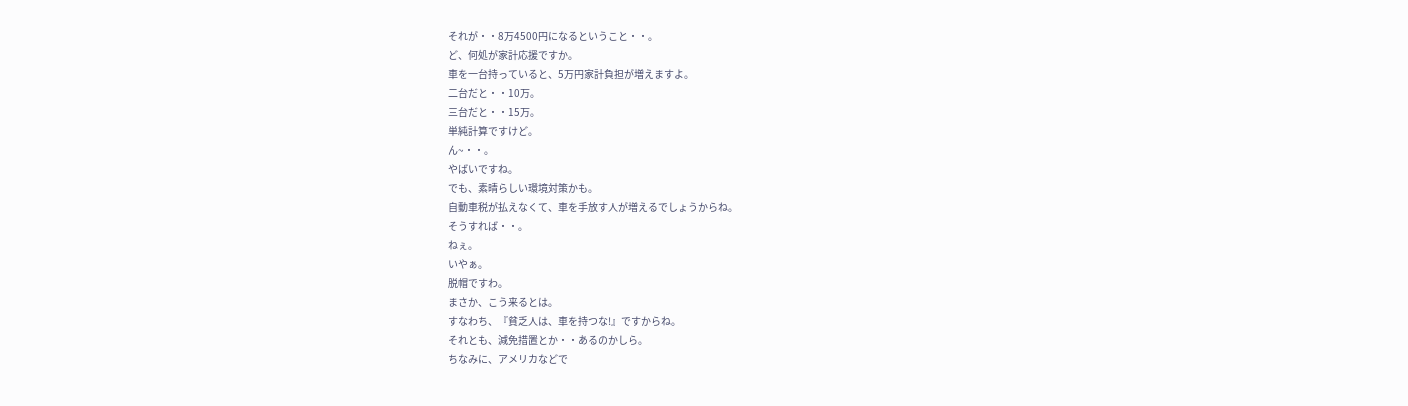それが・・8万4500円になるということ・・。
ど、何処が家計応援ですか。
車を一台持っていると、5万円家計負担が増えますよ。
二台だと・・10万。
三台だと・・15万。
単純計算ですけど。
ん~・・。
やばいですね。
でも、素晴らしい環境対策かも。
自動車税が払えなくて、車を手放す人が増えるでしょうからね。
そうすれば・・。
ねぇ。
いやぁ。
脱帽ですわ。
まさか、こう来るとは。
すなわち、『貧乏人は、車を持つな!』ですからね。
それとも、減免措置とか・・あるのかしら。
ちなみに、アメリカなどで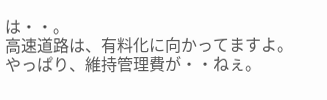は・・。
高速道路は、有料化に向かってますよ。
やっぱり、維持管理費が・・ねぇ。